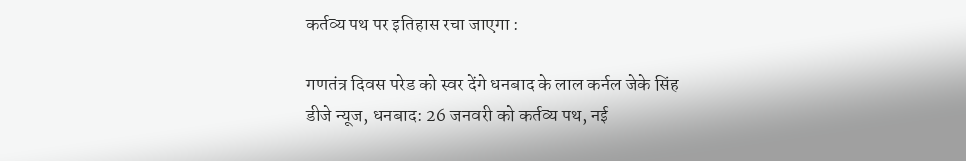कर्तव्य पथ पर इतिहास रचा जाएगा :

गणतंत्र दिवस परेड को स्वर देंगे धनबाद के लाल कर्नल जेके सिंह
डीजे न्यूज, धनबाद: 26 जनवरी को कर्तव्य पथ, नई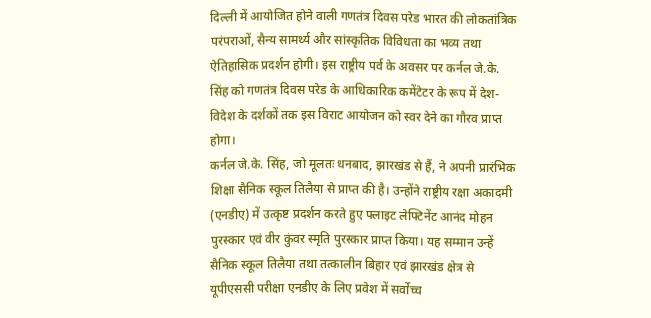दिल्ली में आयोजित होने वाली गणतंत्र दिवस परेड भारत की लोकतांत्रिक परंपराओं, सैन्य सामर्थ्य और सांस्कृतिक विविधता का भव्य तथा ऐतिहासिक प्रदर्शन होगी। इस राष्ट्रीय पर्व के अवसर पर कर्नल जे.के. सिंह को गणतंत्र दिवस परेड के आधिकारिक कमेंटेटर के रूप में देश-विदेश के दर्शकों तक इस विराट आयोजन को स्वर देने का गौरव प्राप्त होगा।
कर्नल जे.के. सिंह, जो मूलतः धनबाद, झारखंड से हैं, ने अपनी प्रारंभिक शिक्षा सैनिक स्कूल तिलैया से प्राप्त की है। उन्होंने राष्ट्रीय रक्षा अकादमी (एनडीए) में उत्कृष्ट प्रदर्शन करते हुए फ्लाइट लेफ्टिनेंट आनंद मोहन पुरस्कार एवं वीर कुंवर स्मृति पुरस्कार प्राप्त किया। यह सम्मान उन्हें सैनिक स्कूल तिलैया तथा तत्कालीन बिहार एवं झारखंड क्षेत्र से यूपीएससी परीक्षा एनडीए के लिए प्रवेश में सर्वोच्च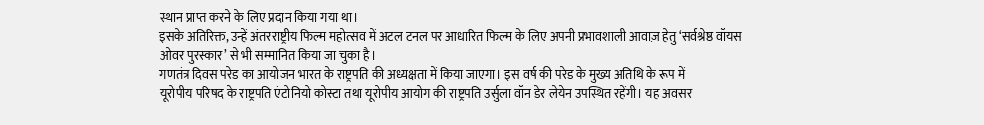स्थान प्राप्त करने के लिए प्रदान किया गया था।
इसके अतिरिक्त, उन्हें अंतरराष्ट्रीय फिल्म महोत्सव में अटल टनल पर आधारित फिल्म के लिए अपनी प्रभावशाली आवाज़ हेतु ‘सर्वश्रेष्ठ वॉयस ओवर पुरस्कार’ से भी सम्मानित किया जा चुका है।
गणतंत्र दिवस परेड का आयोजन भारत के राष्ट्रपति की अध्यक्षता में किया जाएगा। इस वर्ष की परेड के मुख्य अतिथि के रूप में
यूरोपीय परिषद के राष्ट्रपति एंटोनियो कोस्टा तथा यूरोपीय आयोग की राष्ट्रपति उर्सुला वॉन डेर लेयेन उपस्थित रहेंगी। यह अवसर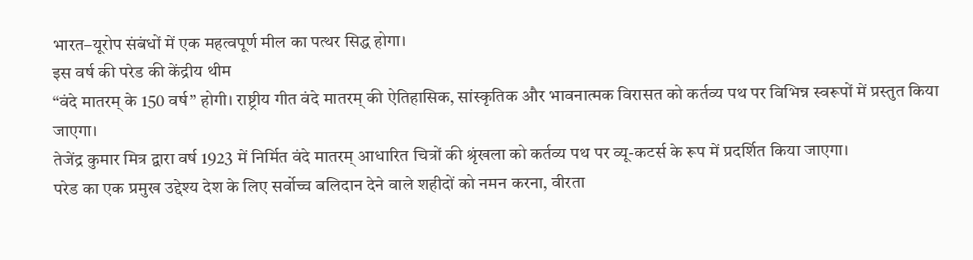भारत–यूरोप संबंधों में एक महत्वपूर्ण मील का पत्थर सिद्ध होगा।
इस वर्ष की परेड की केंद्रीय थीम
“वंदे मातरम् के 150 वर्ष” होगी। राष्ट्रीय गीत वंदे मातरम् की ऐतिहासिक, सांस्कृतिक और भावनात्मक विरासत को कर्तव्य पथ पर विभिन्न स्वरूपों में प्रस्तुत किया जाएगा।
तेजेंद्र कुमार मित्र द्वारा वर्ष 1923 में निर्मित वंदे मातरम् आधारित चित्रों की श्रृंखला को कर्तव्य पथ पर व्यू-कटर्स के रूप में प्रदर्शित किया जाएगा।
परेड का एक प्रमुख उद्देश्य देश के लिए सर्वोच्च बलिदान देने वाले शहीदों को नमन करना, वीरता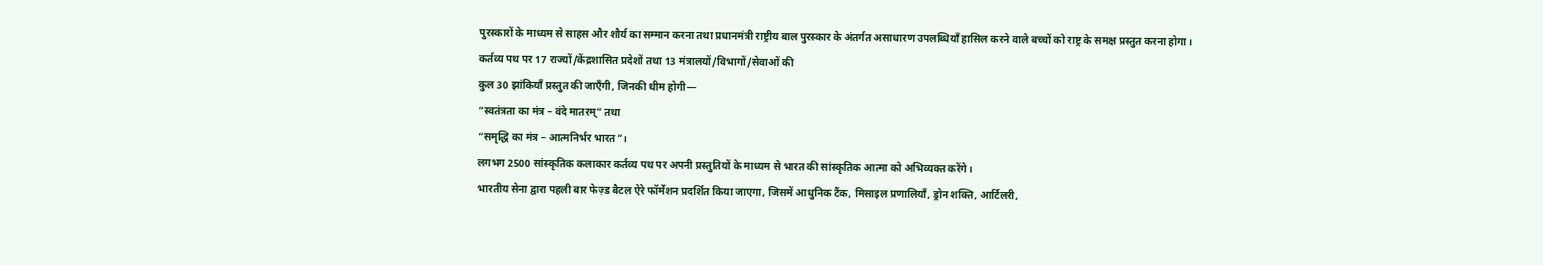पुरस्कारों के माध्यम से साहस और शौर्य का सम्मान करना तथा प्रधानमंत्री राष्ट्रीय बाल पुरस्कार के अंतर्गत असाधारण उपलब्धियाँ हासिल करने वाले बच्चों को राष्ट्र के समक्ष प्रस्तुत करना होगा।
कर्तव्य पथ पर 17 राज्यों/केंद्रशासित प्रदेशों तथा 13 मंत्रालयों/विभागों/सेवाओं की
कुल 30 झांकियाँ प्रस्तुत की जाएँगी, जिनकी थीम होगी—
“स्वतंत्रता का मंत्र – वंदे मातरम्” तथा
“समृद्धि का मंत्र – आत्मनिर्भर भारत”।
लगभग 2500 सांस्कृतिक कलाकार कर्तव्य पथ पर अपनी प्रस्तुतियों के माध्यम से भारत की सांस्कृतिक आत्मा को अभिव्यक्त करेंगे।
भारतीय सेना द्वारा पहली बार फेज़्ड बैटल ऐरे फॉर्मेशन प्रदर्शित किया जाएगा, जिसमें आधुनिक टैंक, मिसाइल प्रणालियाँ, ड्रोन शक्ति, आर्टिलरी,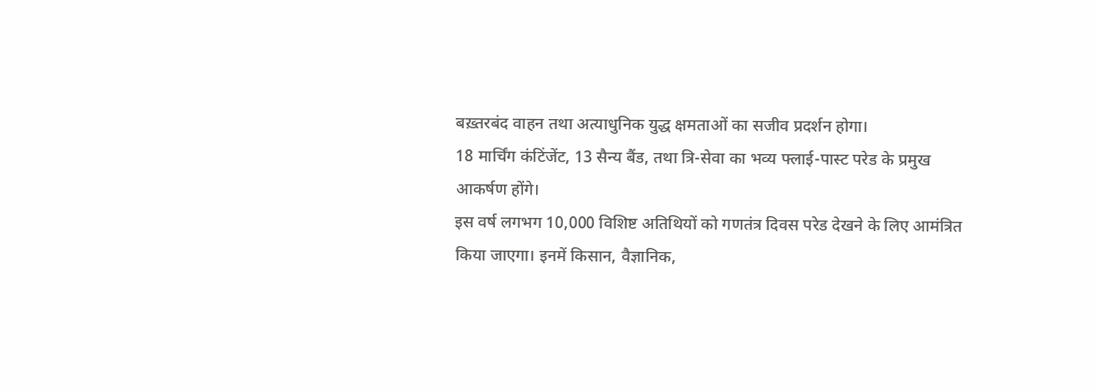बख़्तरबंद वाहन तथा अत्याधुनिक युद्ध क्षमताओं का सजीव प्रदर्शन होगा।
18 मार्चिंग कंटिंजेंट, 13 सैन्य बैंड, तथा त्रि-सेवा का भव्य फ्लाई-पास्ट परेड के प्रमुख आकर्षण होंगे।
इस वर्ष लगभग 10,000 विशिष्ट अतिथियों को गणतंत्र दिवस परेड देखने के लिए आमंत्रित किया जाएगा। इनमें किसान, वैज्ञानिक,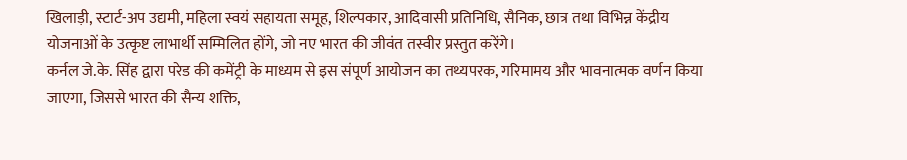खिलाड़ी, स्टार्ट-अप उद्यमी, महिला स्वयं सहायता समूह, शिल्पकार, आदिवासी प्रतिनिधि, सैनिक, छात्र तथा विभिन्न केंद्रीय योजनाओं के उत्कृष्ट लाभार्थी सम्मिलित होंगे, जो नए भारत की जीवंत तस्वीर प्रस्तुत करेंगे।
कर्नल जे.के. सिंह द्वारा परेड की कमेंट्री के माध्यम से इस संपूर्ण आयोजन का तथ्यपरक, गरिमामय और भावनात्मक वर्णन किया जाएगा, जिससे भारत की सैन्य शक्ति,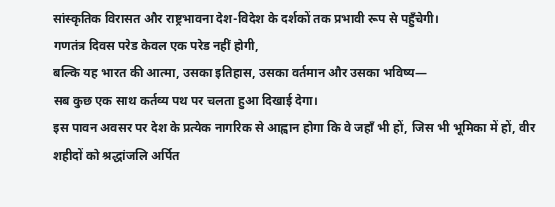सांस्कृतिक विरासत और राष्ट्रभावना देश-विदेश के दर्शकों तक प्रभावी रूप से पहुँचेगी।
गणतंत्र दिवस परेड केवल एक परेड नहीं होगी,
बल्कि यह भारत की आत्मा, उसका इतिहास, उसका वर्तमान और उसका भविष्य—
सब कुछ एक साथ कर्तव्य पथ पर चलता हुआ दिखाई देगा।
इस पावन अवसर पर देश के प्रत्येक नागरिक से आह्वान होगा कि वे जहाँ भी हों, जिस भी भूमिका में हों, वीर शहीदों को श्रद्धांजलि अर्पित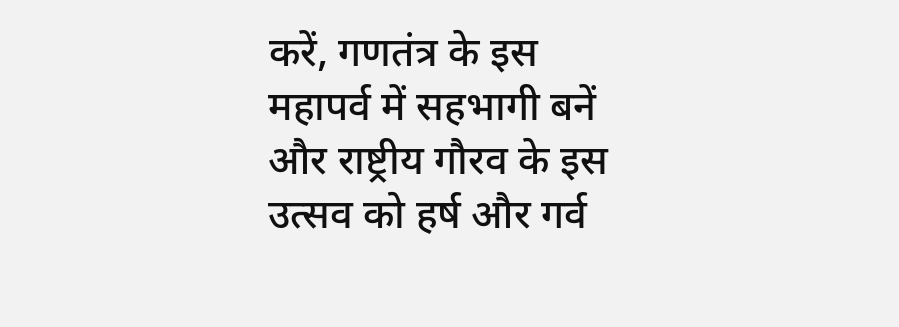करें, गणतंत्र के इस महापर्व में सहभागी बनें और राष्ट्रीय गौरव के इस उत्सव को हर्ष और गर्व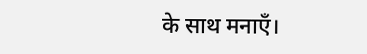के साथ मनाएँ।